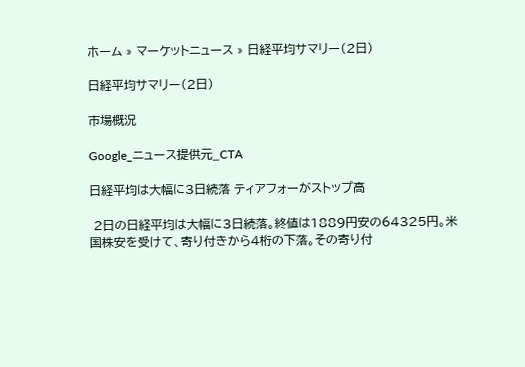ホーム » マーケットニュース » 日経平均サマリー(2日)

日経平均サマリー(2日)

市場概況

Google_ニュース提供元_CTA

日経平均は大幅に3日続落 ティアフォーがストップ高

 2日の日経平均は大幅に3日続落。終値は1889円安の64325円。米国株安を受けて、寄り付きから4桁の下落。その寄り付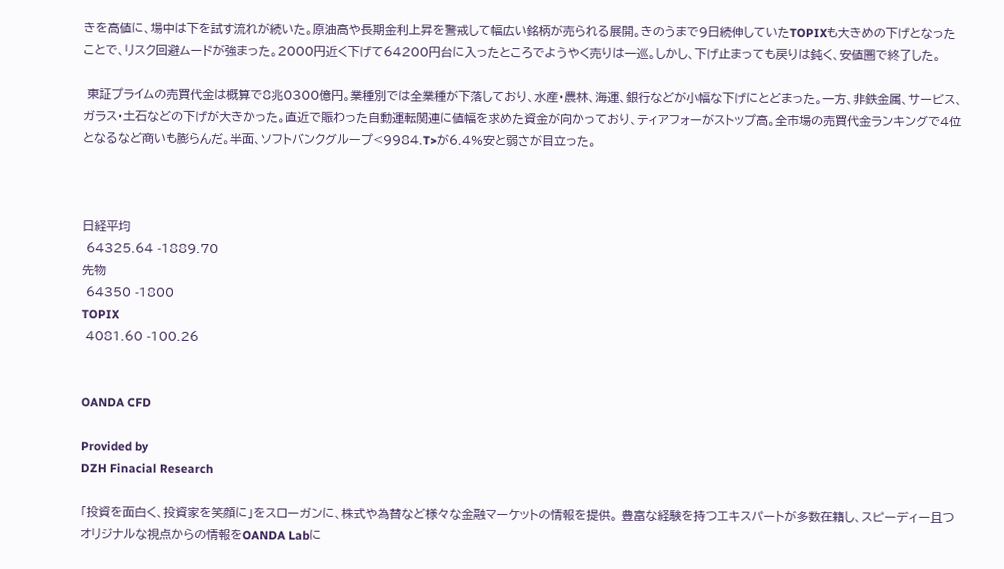きを高値に、場中は下を試す流れが続いた。原油高や長期金利上昇を警戒して幅広い銘柄が売られる展開。きのうまで9日続伸していたTOPIXも大きめの下げとなったことで、リスク回避ムードが強まった。2000円近く下げて64200円台に入ったところでようやく売りは一巡。しかし、下げ止まっても戻りは鈍く、安値圏で終了した。

 東証プライムの売買代金は概算で8兆0300億円。業種別では全業種が下落しており、水産・農林、海運、銀行などが小幅な下げにとどまった。一方、非鉄金属、サービス、ガラス・土石などの下げが大きかった。直近で賑わった自動運転関連に値幅を求めた資金が向かっており、ティアフォーがストップ高。全市場の売買代金ランキングで4位となるなど商いも膨らんだ。半面、ソフトバンクグループ<9984.T>が6.4%安と弱さが目立った。



日経平均
 64325.64 -1889.70
先物
 64350 -1800
TOPIX
 4081.60 -100.26


OANDA CFD

Provided by
DZH Finacial Research

「投資を面白く、投資家を笑顔に」をスローガンに、株式や為替など様々な金融マーケットの情報を提供。 豊富な経験を持つエキスパートが多数在籍し、スピーディー且つオリジナルな視点からの情報をOANDA Labに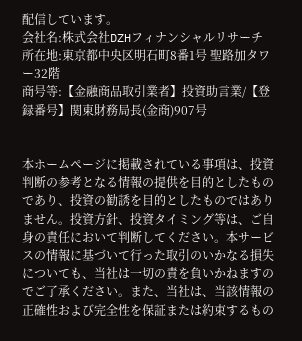配信しています。
会社名:株式会社DZHフィナンシャルリサーチ
所在地:東京都中央区明石町8番1号 聖路加タワー32階
商号等:【金融商品取引業者】投資助言業/【登録番号】関東財務局長(金商)907号


本ホームページに掲載されている事項は、投資判断の参考となる情報の提供を目的としたものであり、投資の勧誘を目的としたものではありません。投資方針、投資タイミング等は、ご自身の責任において判断してください。本サービスの情報に基づいて行った取引のいかなる損失についても、当社は一切の責を負いかねますのでご了承ください。また、当社は、当該情報の正確性および完全性を保証または約束するもの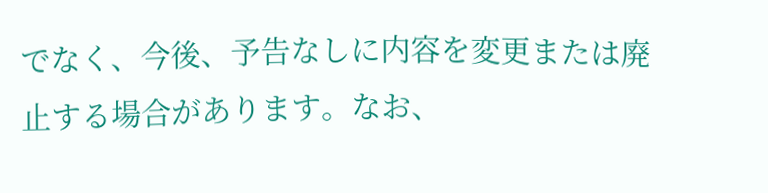でなく、今後、予告なしに内容を変更または廃止する場合があります。なお、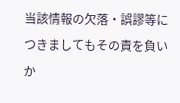当該情報の欠落・誤謬等につきましてもその責を負いか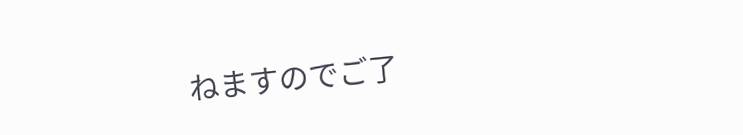ねますのでご了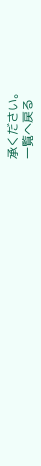承ください。
一覧へ戻る